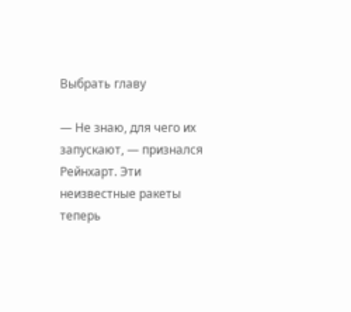Выбрать главу

— Не знаю, для чего их запускают, — признался Рейнхарт. Эти неизвестные ракеты теперь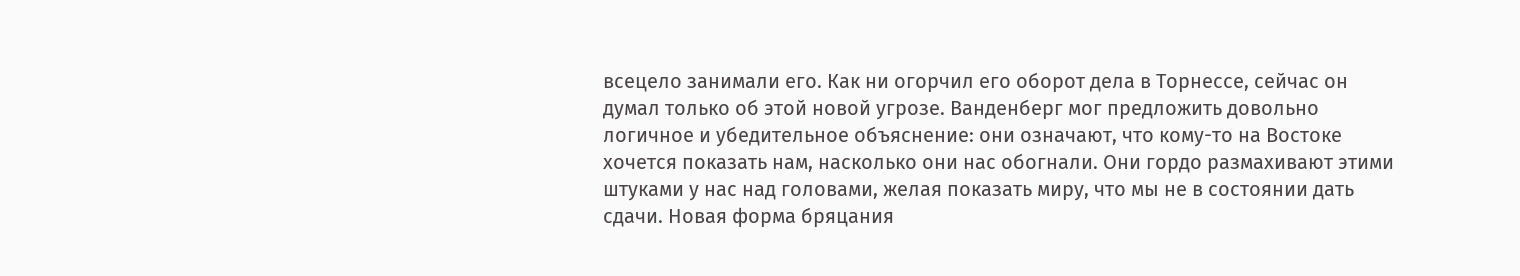всецело занимали его. Как ни огорчил его оборот дела в Торнессе, сейчас он думал только об этой новой угрозе. Ванденберг мог предложить довольно логичное и убедительное объяснение: они означают, что кому-то на Востоке хочется показать нам, насколько они нас обогнали. Они гордо размахивают этими штуками у нас над головами, желая показать миру, что мы не в состоянии дать сдачи. Новая форма бряцания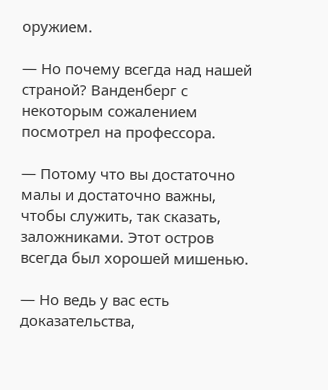оружием.

— Но почему всегда над нашей страной? Ванденберг с некоторым сожалением посмотрел на профессора.

— Потому что вы достаточно малы и достаточно важны, чтобы служить, так сказать, заложниками. Этот остров всегда был хорошей мишенью.

— Но ведь у вас есть доказательства,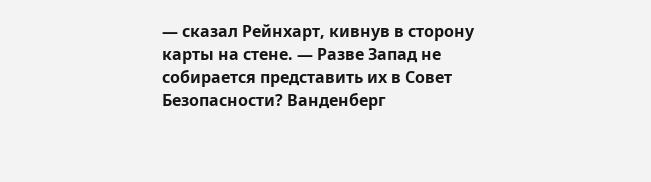— сказал Рейнхарт, кивнув в сторону карты на стене. — Разве Запад не собирается представить их в Совет Безопасности? Ванденберг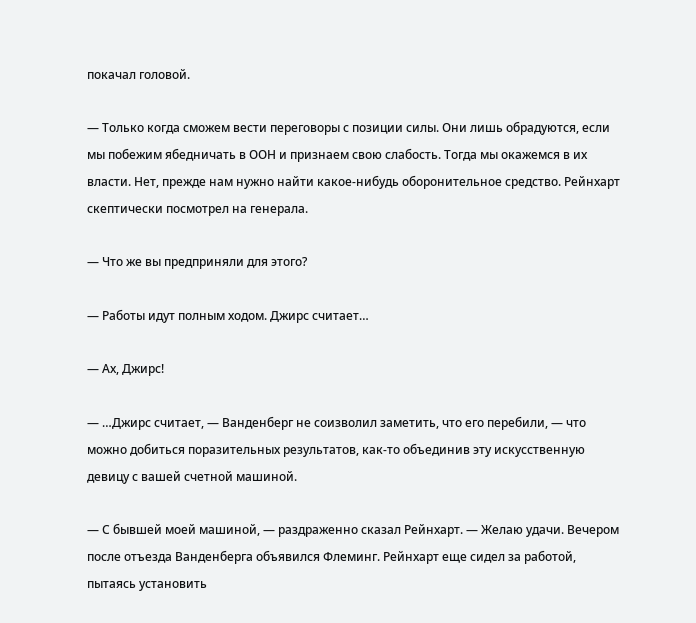покачал головой.

— Только когда сможем вести переговоры с позиции силы. Они лишь обрадуются, если мы побежим ябедничать в ООН и признаем свою слабость. Тогда мы окажемся в их власти. Нет, прежде нам нужно найти какое-нибудь оборонительное средство. Рейнхарт скептически посмотрел на генерала.

— Что же вы предприняли для этого?

— Работы идут полным ходом. Джирс считает…

— Ах, Джирс!

— …Джирс считает, — Ванденберг не соизволил заметить, что его перебили, — что можно добиться поразительных результатов, как-то объединив эту искусственную девицу с вашей счетной машиной.

— С бывшей моей машиной, — раздраженно сказал Рейнхарт. — Желаю удачи. Вечером после отъезда Ванденберга объявился Флеминг. Рейнхарт еще сидел за работой, пытаясь установить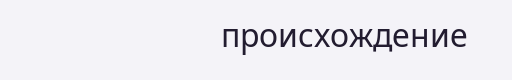происхождение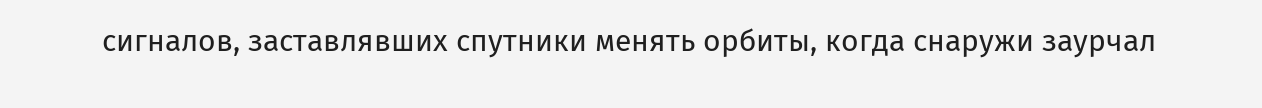сигналов, заставлявших спутники менять орбиты, когда снаружи заурчал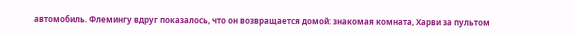автомобиль. Флемингу вдруг показалось, что он возвращается домой: знакомая комната, Харви за пультом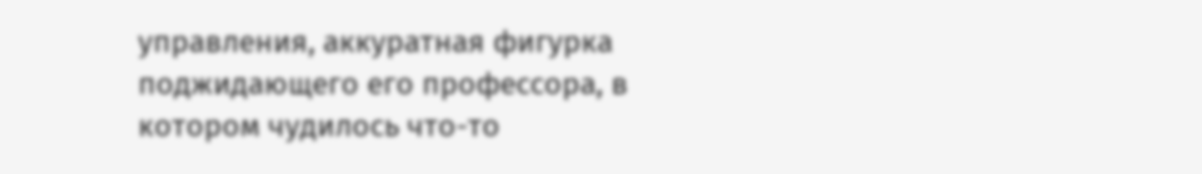управления, аккуратная фигурка поджидающего его профессора, в котором чудилось что-то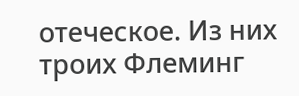отеческое. Из них троих Флеминг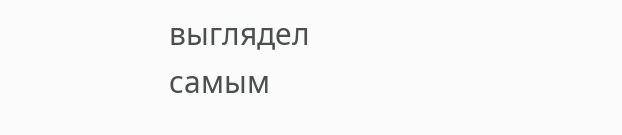выглядел самым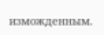изможденным.